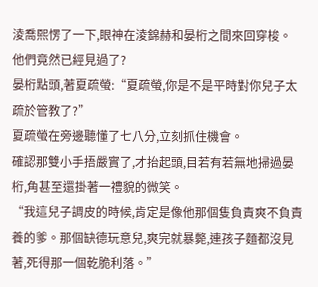淩喬熙愣了一下,眼神在淩錦赫和晏桁之間來回穿梭。
他們竟然已經見過了?
晏桁點頭,著夏疏螢:“夏疏螢,你是不是平時對你兒子太疏於管教了?”
夏疏螢在旁邊聽懂了七八分,立刻抓住機會。
確認那雙小手捂嚴實了,才抬起頭,目若有若無地掃過晏桁,角甚至還掛著一禮貌的微笑。
“我這兒子調皮的時候,肯定是像他那個隻負責爽不負責養的爹。那個缺德玩意兒,爽完就暴斃,連孩子麵都沒見著,死得那一個乾脆利落。”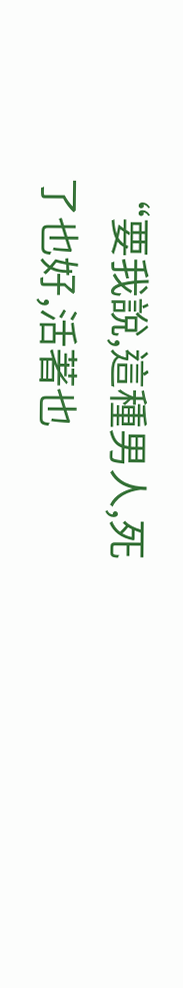“要我說,這種男人,死了也好,活著也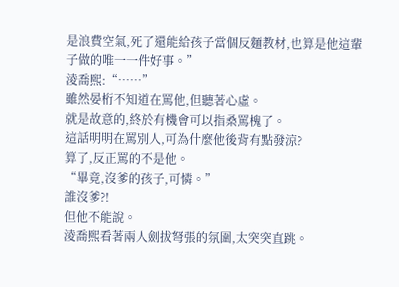是浪費空氣,死了還能給孩子當個反麵教材,也算是他這輩子做的唯一一件好事。”
淩喬熙:“……”
雖然晏桁不知道在罵他,但聽著心虛。
就是故意的,終於有機會可以指桑罵槐了。
這話明明在罵別人,可為什麼他後背有點發涼?
算了,反正罵的不是他。
“畢竟,沒爹的孩子,可憐。”
誰沒爹?!
但他不能說。
淩喬熙看著兩人劍拔弩張的氛圍,太突突直跳。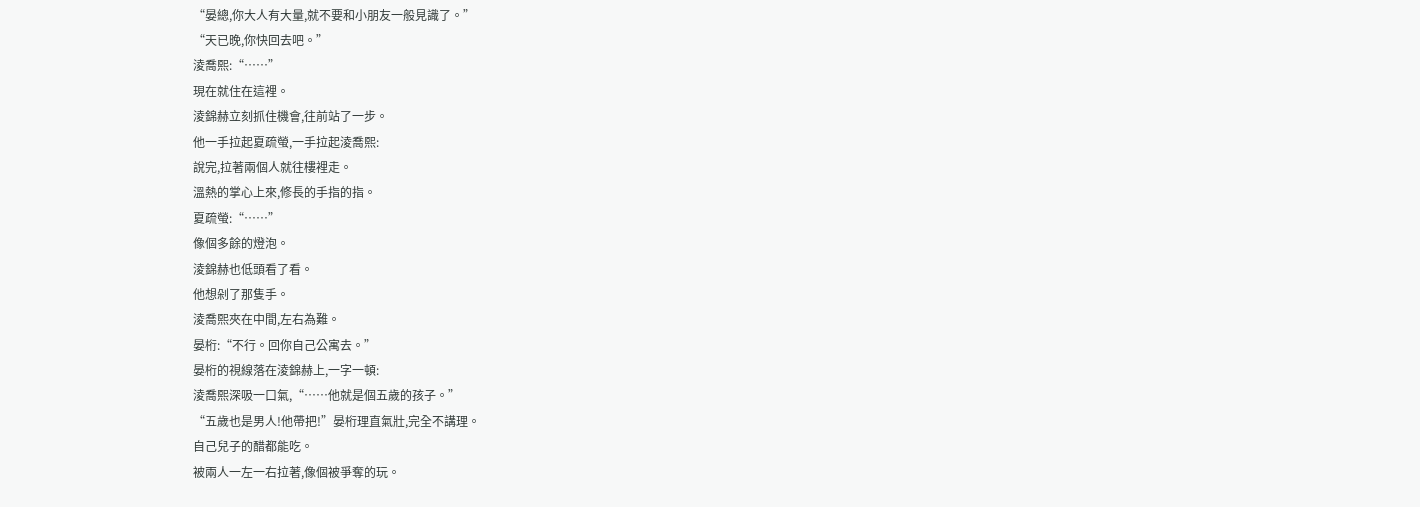“晏總,你大人有大量,就不要和小朋友一般見識了。”
“天已晚,你快回去吧。”
淩喬熙:“……”
現在就住在這裡。
淩錦赫立刻抓住機會,往前站了一步。
他一手拉起夏疏螢,一手拉起淩喬熙:
說完,拉著兩個人就往樓裡走。
溫熱的掌心上來,修長的手指的指。
夏疏螢:“……”
像個多餘的燈泡。
淩錦赫也低頭看了看。
他想剁了那隻手。
淩喬熙夾在中間,左右為難。
晏桁:“不行。回你自己公寓去。”
晏桁的視線落在淩錦赫上,一字一頓:
淩喬熙深吸一口氣,“……他就是個五歲的孩子。”
“五歲也是男人!他帶把!”晏桁理直氣壯,完全不講理。
自己兒子的醋都能吃。
被兩人一左一右拉著,像個被爭奪的玩。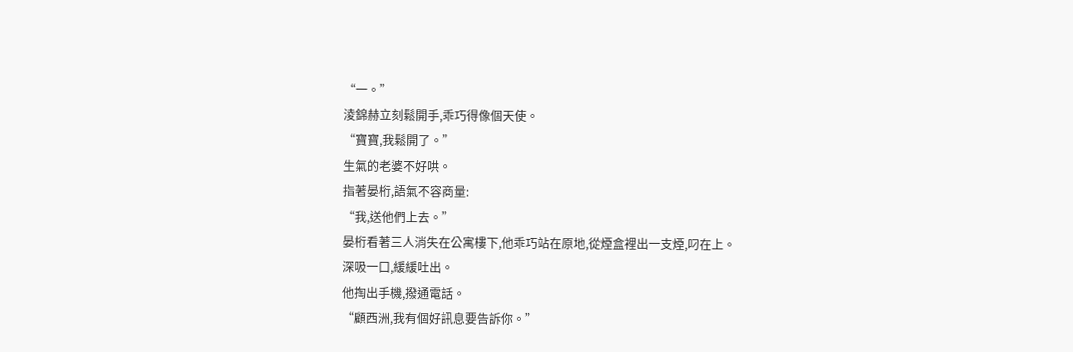“一。”
淩錦赫立刻鬆開手,乖巧得像個天使。
“寶寶,我鬆開了。”
生氣的老婆不好哄。
指著晏桁,語氣不容商量:
“我,送他們上去。”
晏桁看著三人消失在公寓樓下,他乖巧站在原地,從煙盒裡出一支煙,叼在上。
深吸一口,緩緩吐出。
他掏出手機,撥通電話。
“顧西洲,我有個好訊息要告訴你。”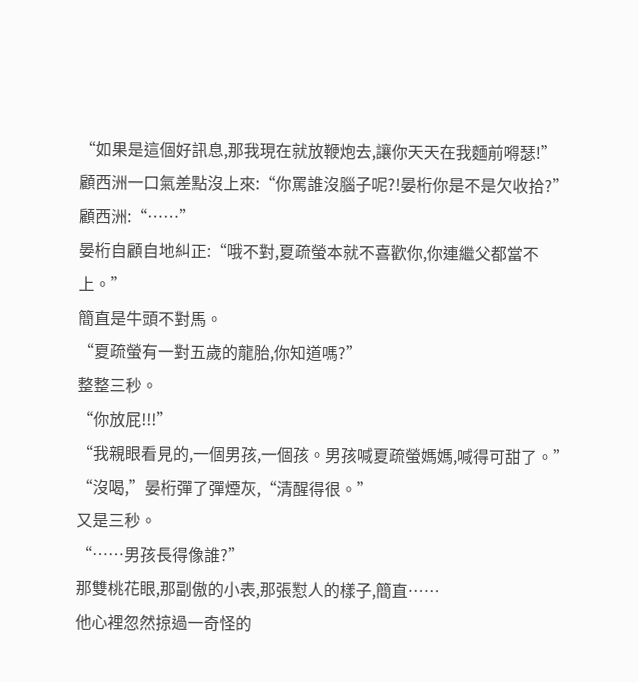“如果是這個好訊息,那我現在就放鞭炮去,讓你天天在我麵前嘚瑟!”
顧西洲一口氣差點沒上來:“你罵誰沒腦子呢?!晏桁你是不是欠收拾?”
顧西洲:“……”
晏桁自顧自地糾正:“哦不對,夏疏螢本就不喜歡你,你連繼父都當不上。”
簡直是牛頭不對馬。
“夏疏螢有一對五歲的龍胎,你知道嗎?”
整整三秒。
“你放屁!!!”
“我親眼看見的,一個男孩,一個孩。男孩喊夏疏螢媽媽,喊得可甜了。”
“沒喝,”晏桁彈了彈煙灰,“清醒得很。”
又是三秒。
“……男孩長得像誰?”
那雙桃花眼,那副傲的小表,那張懟人的樣子,簡直……
他心裡忽然掠過一奇怪的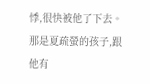悸,很快被他了下去。
那是夏疏螢的孩子,跟他有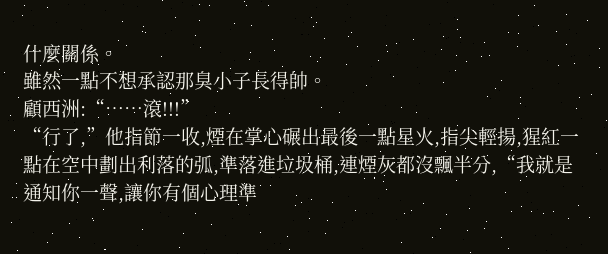什麼關係。
雖然一點不想承認那臭小子長得帥。
顧西洲:“……滾!!!”
“行了,”他指節一收,煙在掌心碾出最後一點星火,指尖輕揚,猩紅一點在空中劃出利落的弧,準落進垃圾桶,連煙灰都沒飄半分,“我就是通知你一聲,讓你有個心理準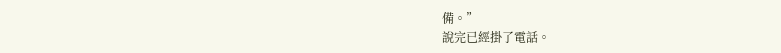備。”
說完已經掛了電話。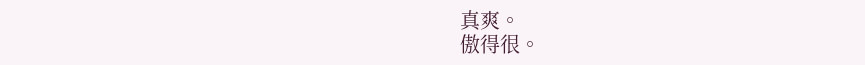真爽。
傲得很。